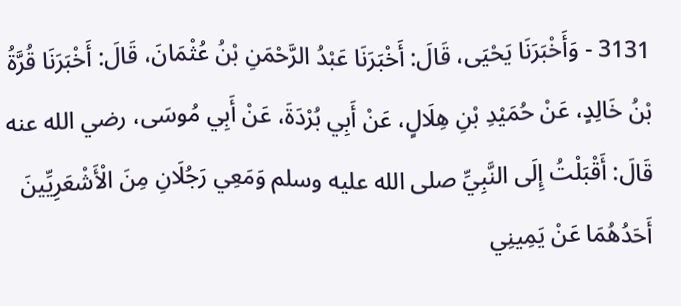3131 - وَأَخْبَرَنَا يَحْيَى، قَالَ: أَخْبَرَنَا عَبْدُ الرَّحْمَنِ بْنُ عُثْمَانَ، قَالَ: أَخْبَرَنَا قُرَّةُ بْنُ خَالِدٍ، عَنْ حُمَيْدِ بْنِ هِلَالٍ، عَنْ أَبِي بُرْدَةَ، عَنْ أَبِي مُوسَى، رضي الله عنه قَالَ: أَقْبَلْتُ إِلَى النَّبِيِّ صلى الله عليه وسلم وَمَعِي رَجُلَانِ مِنَ الْأَشْعَرِيِّينَ أَحَدُهُمَا عَنْ يَمِينِي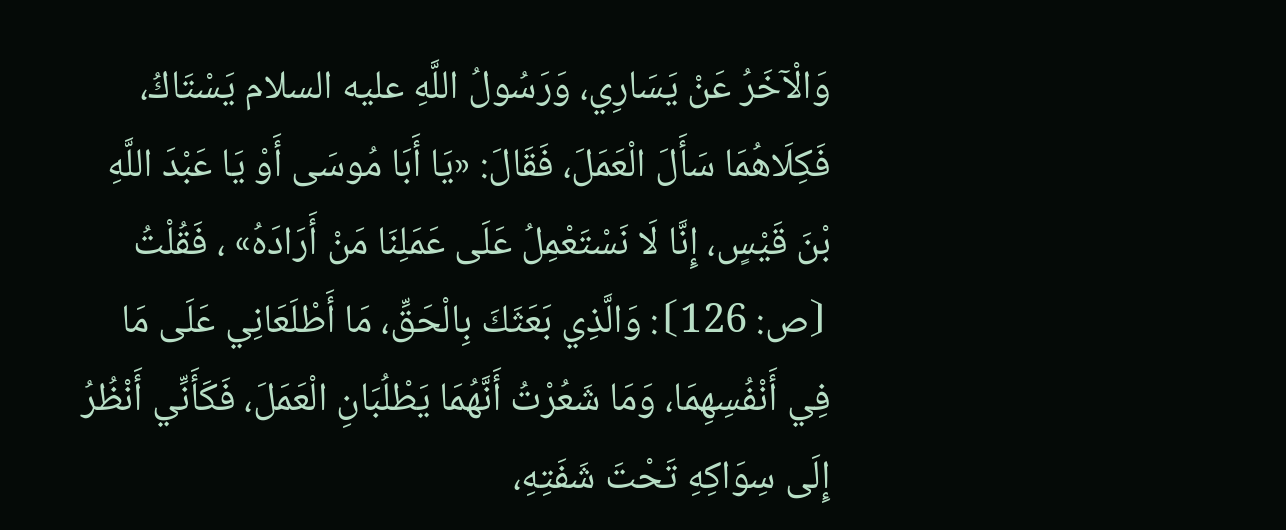وَالْآخَرُ عَنْ يَسَارِي، وَرَسُولُ اللَّهِ عليه السلام يَسْتَاكُ، فَكِلَاهُمَا سَأَلَ الْعَمَلَ، فَقَالَ: «يَا أَبَا مُوسَى أَوْ يَا عَبْدَ اللَّهِ بْنَ قَيْسٍ، إِنَّا لَا نَسْتَعْمِلُ عَلَى عَمَلِنَا مَنْ أَرَادَهُ» ، فَقُلْتُ ⦗ص: 126⦘: وَالَّذِي بَعَثَكَ بِالْحَقِّ، مَا أَطْلَعَانِي عَلَى مَا فِي أَنْفُسِهِمَا، وَمَا شَعُرْتُ أَنَّهُمَا يَطْلُبَانِ الْعَمَلَ، فَكَأَنِّي أَنْظُرُ إِلَى سِوَاكِهِ تَحْتَ شَفَتِهِ،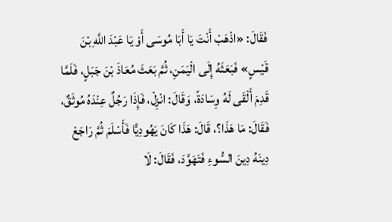فَقَالَ: «اذْهَبْ أَنْتَ يَا أَبَا مُوسَى أَوْ يَا عَبْدَ اللَّهِ بْنَ قَيْسٍ» فَبَعَثَهُ إِلَى الْيَمَنِ، ثُمَّ بَعَثَ مُعَاذَ بْنَ جَبَلٍ، فَلَمَّا قَدِمَ أَلْقَى لَهُ وِسَادَةً، وَقَالَ: انْزِلْ، فَإِذَا رَجُلٌ عِنْدَهُ مُوثَقٌ، فَقَالَ: مَا هَذَا؟، قَالَ: هَذَا كَانَ يَهُودِيًّا فَأَسْلَمَ ثُمَّ رَاجَعْ دِينَهُ دِينَ السُّوءِ فَتَهَوَّدَ، فَقَالَ: لَا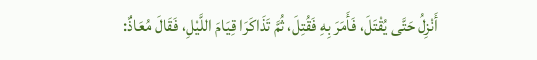أَنْزِلُ حَتَّى يُقْتَلَ، فَأَمَرَ بِهِ فَقُتِلَ، ثُمَّ تَذَاكَرَا قِيَامَ اللَّيْلِ، فَقَالَ مُعَاذٌ: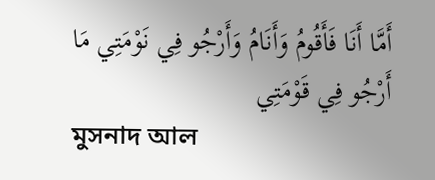أَمَّا أَنَا فَأَقُومُ وَأَنَامُ وَأَرْجُو فِي نَوْمَتِي مَا أَرْجُو فِي قَوْمَتِي
মুসনাদ আল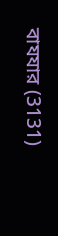বাযযার (3131)